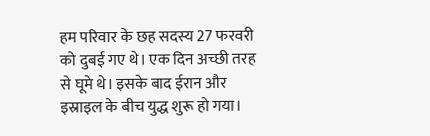हम परिवार के छह सदस्य 27 फरवरी को दुबई गए थे। एक दिन अच्छी तरह से घूमे थे। इसके बाद ईरान और इस्राइल के बीच युद्ध शुरू हो गया।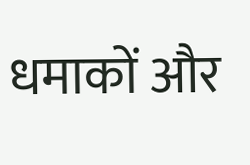धमाकों और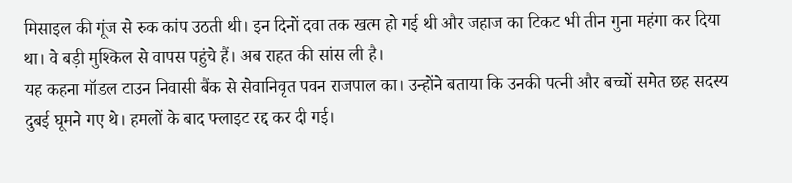मिसाइल की गूंज से रुक कांप उठती थी। इन दिनों दवा तक खत्म हो गई थी और जहाज का टिकट भी तीन गुना महंगा कर दिया था। वे बड़ी मुश्किल से वापस पहुंचे हैं। अब राहत की सांस ली है।
यह कहना मॉडल टाउन निवासी बैंक से सेवानिवृत पवन राजपाल का। उन्होंने बताया कि उनकी पत्नी और बच्चों समेत छह सदस्य दुबई घूमने गए थे। हमलों के बाद फ्लाइट रद्द कर दी गई।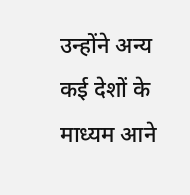उन्होंने अन्य कई देशों के माध्यम आने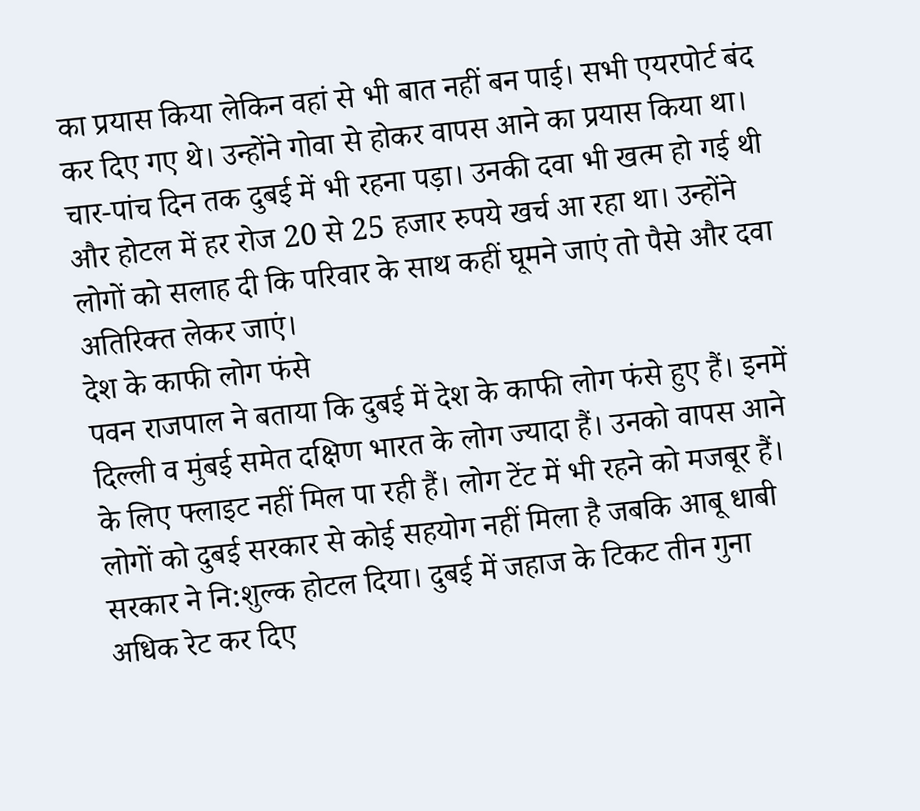का प्रयास किया लेकिन वहां से भी बात नहीं बन पाई। सभी एयरपोर्ट बंद कर दिए गए थे। उन्होंने गोवा से होकर वापस आने का प्रयास किया था। चार-पांच दिन तक दुबई में भी रहना पड़ा। उनकी दवा भी खत्म हो गई थी और होटल में हर रोज 20 से 25 हजार रुपये खर्च आ रहा था। उन्होंने लोगों को सलाह दी कि परिवार के साथ कहीं घूमने जाएं तो पैसे और दवा अतिरिक्त लेकर जाएं।
देश के काफी लोग फंसे
पवन राजपाल ने बताया कि दुबई में देश के काफी लोग फंसे हुए हैं। इनमें दिल्ली व मुंबई समेत दक्षिण भारत के लोग ज्यादा हैं। उनको वापस आने के लिए फ्लाइट नहीं मिल पा रही हैं। लोग टेंट में भी रहने को मजबूर हैं। लोगों को दुबई सरकार से कोई सहयोग नहीं मिला है जबकि आबू धाबी सरकार ने नि:शुल्क होटल दिया। दुबई में जहाज के टिकट तीन गुना अधिक रेट कर दिए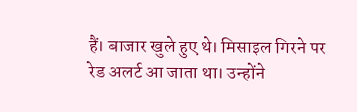हैं। बाजार खुले हुए थे। मिसाइल गिरने पर रेड अलर्ट आ जाता था। उन्होंने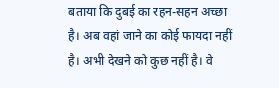बताया कि दुबई का रहन-सहन अच्छा है। अब वहां जाने का कोई फायदा नहीं है। अभी देखने को कुछ नहीं है। वे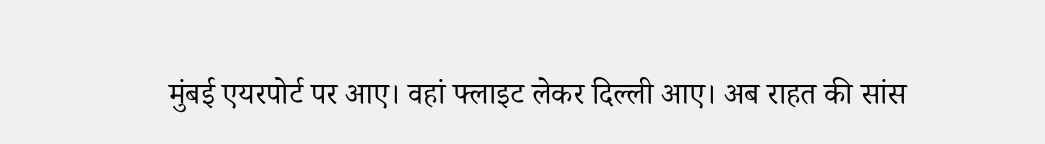मुंबई एयरपोर्ट पर आए। वहां फ्लाइट लेकर दिल्ली आए। अब राहत की सांस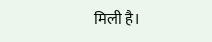मिली है।